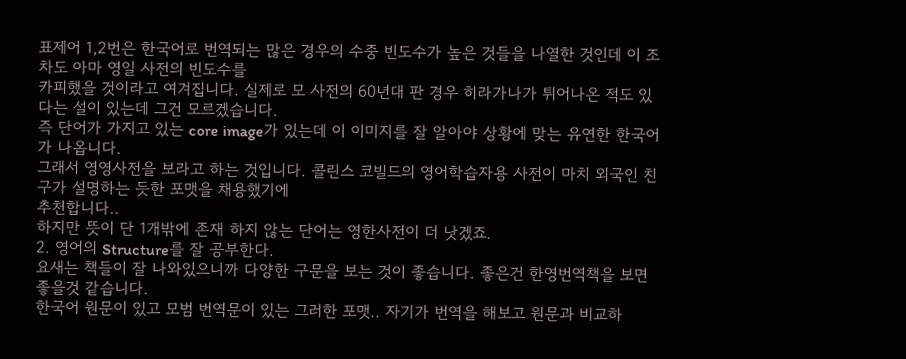표제어 1,2번은 한국어로 번역되는 많은 경우의 수중 빈도수가 높은 것들을 나열한 것인데 이 조차도 아마 영일 사전의 빈도수를
카피했을 것이라고 여겨집니다. 실제로 모 사전의 60년대 판 경우 히라가나가 튀어나온 적도 있다는 설이 있는데 그건 모르겠습니다.
즉 단어가 가지고 있는 core image가 있는데 이 이미지를 잘 알아야 상황에 맞는 유연한 한국어가 나옵니다.
그래서 영영사전을 보라고 하는 것입니다. 콜린스 코빌드의 영어학습자용 사전이 마치 외국인 친구가 설명하는 듯한 포맷을 채용했기에
추천합니다..
하지만 뜻이 단 1개밖에 존재 하지 않는 단어는 영한사전이 더 낫겠죠.
2. 영어의 Structure를 잘 공부한다.
요새는 책들이 잘 나와있으니까 다양한 구문을 보는 것이 좋습니다. 좋은건 한영번역책을 보면 좋을것 같습니다.
한국어 원문이 있고 모범 번역문이 있는 그러한 포맷.. 자기가 번역을 해보고 원문과 비교하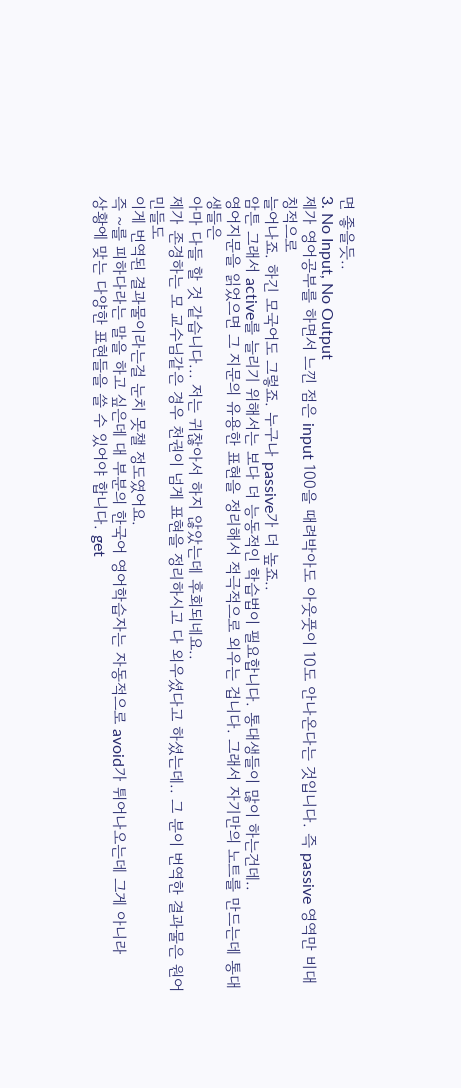면 좋을듯..
3. No Input, No Output
제가 영어공부를 하면서 느낀 점은 input 100을 때려박아도 아웃풋이 10도 안나온다는 것입니다. 즉 passive 영역만 비대칭적으로
늘어나죠. 하긴 모국어도 그렇죠. 누구나 passive가 더 높죠..
암튼 그래서 active를 늘리기 위해서는 보다 더 능동적인 학습법이 필요합니다. 통대생들이 많이 하는건데..
영어지문을 읽었으면 그 지문의 유용한 표현을 정리해서 적극적으로 외우는 겁니다. 그래서 자기만의 노트를 만드는데 통대생들은
아마 다들 할 것 같습니다... 저는 귀찮아서 하지 않았는데 후회되네요..
제가 존경하는 모 교수님같은 경우 천권이 넘게 표현을 정리하시고 다 외우셨다고 하셨는데.. 그 분이 번역한 결과물은 원어민들도
이게 번역된 결과물이라는걸 눈치 못챌 정도였어요.
즉 ~를 피하다라는 말을 하고 싶은데 대 부분의 한국어 영어학습자는 자동적으로 avoid가 튀어나오는데 그게 아니라
상황에 맞는 다양한 표현들을 쓸 수 있어야 합니다. get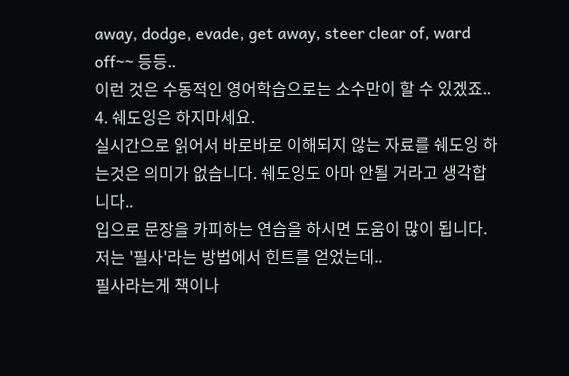away, dodge, evade, get away, steer clear of, ward off~~ 등등..
이런 것은 수동적인 영어학습으로는 소수만이 할 수 있겠죠..
4. 쉐도잉은 하지마세요.
실시간으로 읽어서 바로바로 이해되지 않는 자료를 쉐도잉 하는것은 의미가 없습니다. 쉐도잉도 아마 안될 거라고 생각합니다..
입으로 문장을 카피하는 연습을 하시면 도움이 많이 됩니다. 저는 '필사'라는 방법에서 힌트를 얻었는데..
필사라는게 책이나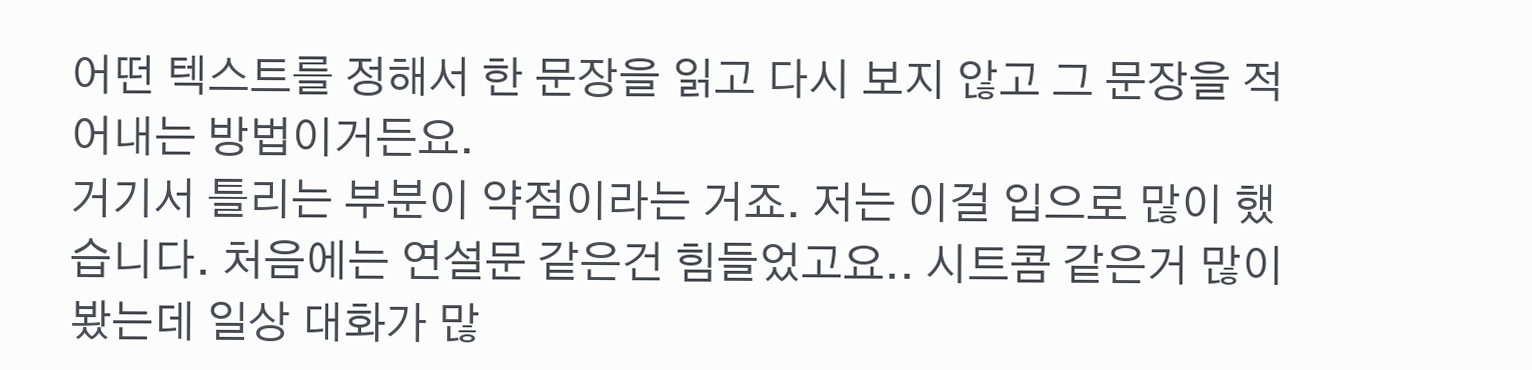어떤 텍스트를 정해서 한 문장을 읽고 다시 보지 않고 그 문장을 적어내는 방법이거든요.
거기서 틀리는 부분이 약점이라는 거죠. 저는 이걸 입으로 많이 했습니다. 처음에는 연설문 같은건 힘들었고요.. 시트콤 같은거 많이
봤는데 일상 대화가 많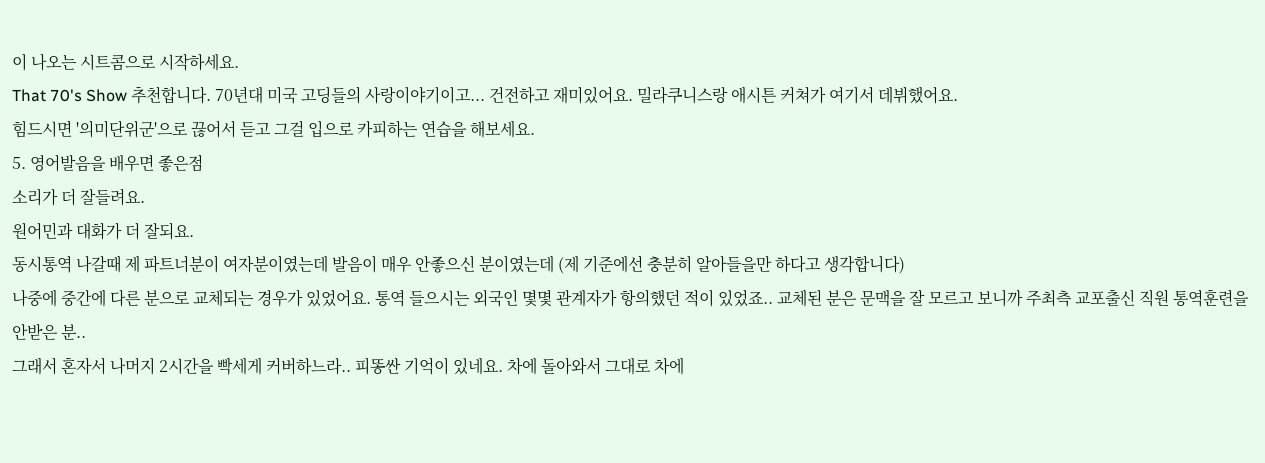이 나오는 시트콤으로 시작하세요.
That 70's Show 추천합니다. 70년대 미국 고딩들의 사랑이야기이고... 건전하고 재미있어요. 밀라쿠니스랑 애시튼 커쳐가 여기서 데뷔했어요.
힘드시면 '의미단위군'으로 끊어서 듣고 그걸 입으로 카피하는 연습을 해보세요.
5. 영어발음을 배우면 좋은점
소리가 더 잘들려요.
원어민과 대화가 더 잘되요.
동시통역 나갈때 제 파트너분이 여자분이였는데 발음이 매우 안좋으신 분이였는데 (제 기준에선 충분히 알아들을만 하다고 생각합니다)
나중에 중간에 다른 분으로 교체되는 경우가 있었어요. 통역 들으시는 외국인 몇몇 관계자가 항의했던 적이 있었죠.. 교체된 분은 문맥을 잘 모르고 보니까 주최측 교포출신 직원 통역훈련을 안받은 분..
그래서 혼자서 나머지 2시간을 빡세게 커버하느라.. 피똥싼 기억이 있네요. 차에 돌아와서 그대로 차에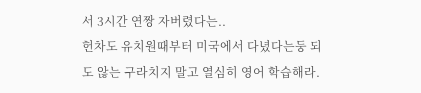서 3시간 연짱 자버렸다는..
헌차도 유치원때부터 미국에서 다녔다는둥 되도 않는 구라치지 말고 열심히 영어 학습해라.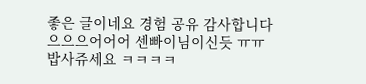좋은 글이네요 경험 공유 감사합니다
으으으어어어 센빠이님이신듯 ㅠㅠ 밥사쥬세요 ㅋㅋㅋㅋ